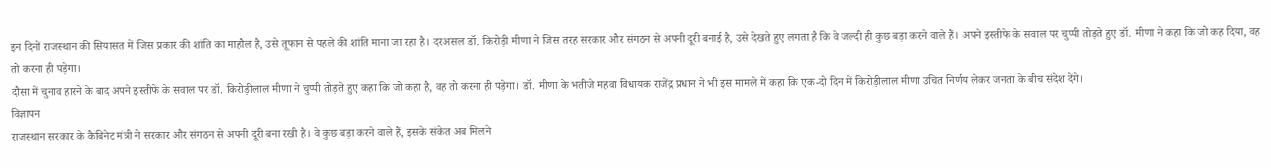इन दिनों राजस्थान की सियासत में जिस प्रकार की शांति का माहौल है, उसे तूफान से पहले की शांति माना जा रहा है। दरअसल डॉ. किरोड़ी मीणा ने जिस तरह सरकार और संगठन से अपनी दूरी बनाई है, उसे देखते हुए लगता है कि वे जल्दी ही कुछ बड़ा करने वाले हैं। अपने इस्तीफे के सवाल पर चुप्पी तोड़ते हुए डॉ. मीणा ने कहा कि जो कह दिया, वह तो करना ही पड़ेगा।
दौसा में चुनाव हारने के बाद अपने इस्तीफे के सवाल पर डॉ. किरोड़ीलाल मीणा ने चुप्पी तोड़ते हुए कहा कि जो कहा है, वह तो करना ही पड़ेगा। डॉ. मीणा के भतीजे महवा विधायक राजेंद्र प्रधान ने भी इस मामले में कहा कि एक-दो दिन में किरोड़ीलाल मीणा उचित निर्णय लेकर जनता के बीच संदेश देंगे।
विज्ञापन
राजस्थान सरकार के कैबिनेट मंत्री ने सरकार और संगठन से अपनी दूरी बना रखी है। वे कुछ बड़ा करने वाले हैं, इसके संकेत अब मिलने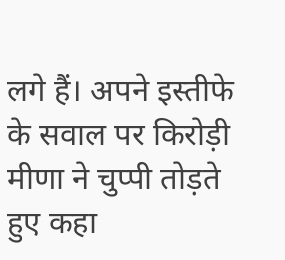लगे हैं। अपने इस्तीफे के सवाल पर किरोड़ी मीणा ने चुप्पी तोड़ते हुए कहा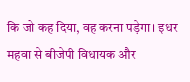कि जो कह दिया, वह करना पड़ेगा। इधर महवा से बीजेपी विधायक और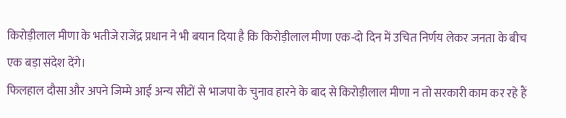किरोड़ीलाल मीणा के भतीजे राजेंद्र प्रधान ने भी बयान दिया है कि किरोड़ीलाल मीणा एक-दो दिन में उचित निर्णय लेकर जनता के बीच एक बड़ा संदेश देंगे।
फिलहाल दौसा और अपने जिम्मे आई अन्य सीटों से भाजपा के चुनाव हारने के बाद से किरोड़ीलाल मीणा न तो सरकारी काम कर रहे हैं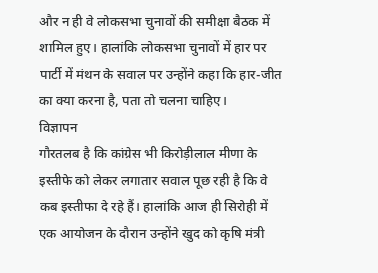और न ही वे लोकसभा चुनावों की समीक्षा बैठक में शामिल हुए। हालांकि लोकसभा चुनावों में हार पर पार्टी में मंथन के सवाल पर उन्होंने कहा कि हार-जीत का क्या करना है, पता तो चलना चाहिए।
विज्ञापन
गौरतलब है कि कांग्रेस भी किरोड़ीलाल मीणा के इस्तीफे को लेकर लगातार सवाल पूछ रही है कि वे कब इस्तीफा दे रहे हैं। हालांकि आज ही सिरोही में एक आयोजन के दौरान उन्होंने खुद को कृषि मंत्री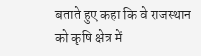बताते हुए कहा कि वे राजस्थान को कृषि क्षेत्र में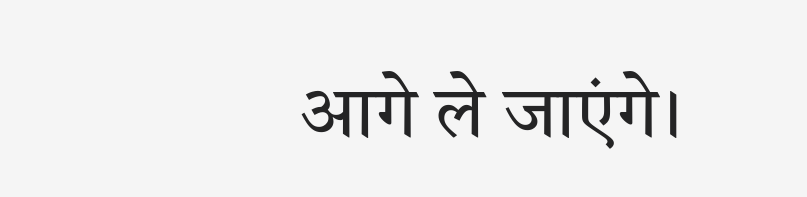आगे ले जाएंगे।